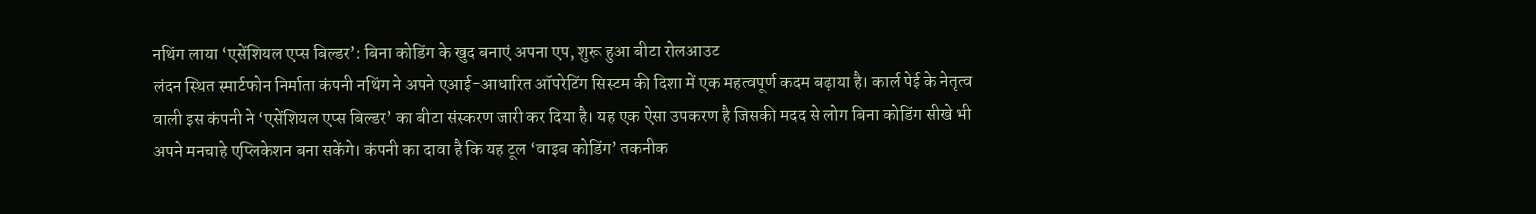नथिंग लाया ‘एसेंशियल एप्स बिल्डर’: बिना कोडिंग के खुद बनाएं अपना एप, शुरू हुआ बीटा रोलआउट
लंदन स्थित स्मार्टफोन निर्माता कंपनी नथिंग ने अपने एआई-आधारित ऑपरेटिंग सिस्टम की दिशा में एक महत्वपूर्ण कदम बढ़ाया है। कार्ल पेई के नेतृत्व वाली इस कंपनी ने ‘एसेंशियल एप्स बिल्डर’ का बीटा संस्करण जारी कर दिया है। यह एक ऐसा उपकरण है जिसकी मदद से लोग बिना कोडिंग सीखे भी अपने मनचाहे एप्लिकेशन बना सकेंगे। कंपनी का दावा है कि यह टूल ‘वाइब कोडिंग’ तकनीक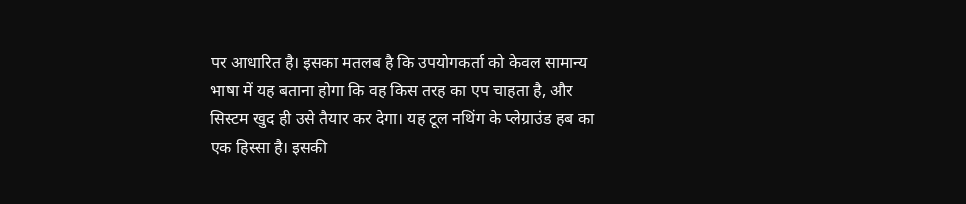पर आधारित है। इसका मतलब है कि उपयोगकर्ता को केवल सामान्य भाषा में यह बताना होगा कि वह किस तरह का एप चाहता है, और सिस्टम खुद ही उसे तैयार कर देगा। यह टूल नथिंग के प्लेग्राउंड हब का एक हिस्सा है। इसकी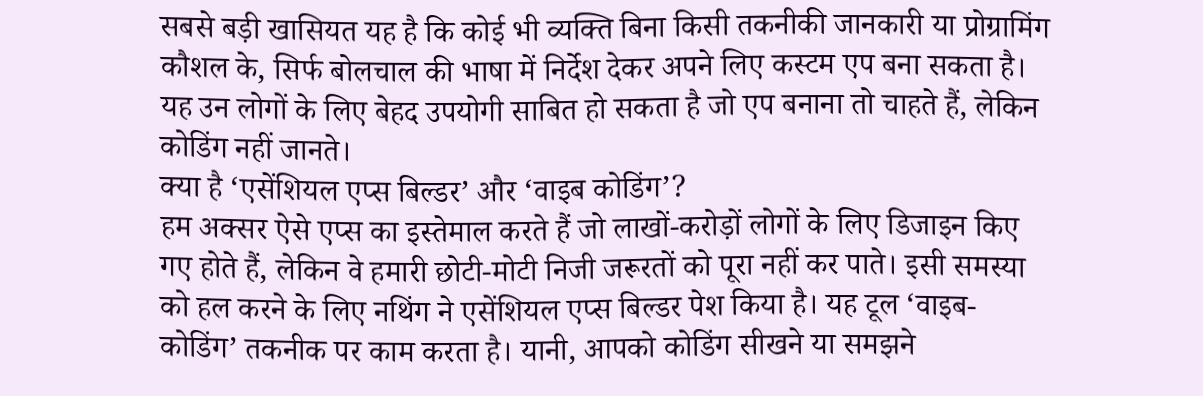सबसे बड़ी खासियत यह है कि कोई भी व्यक्ति बिना किसी तकनीकी जानकारी या प्रोग्रामिंग कौशल के, सिर्फ बोलचाल की भाषा में निर्देश देकर अपने लिए कस्टम एप बना सकता है। यह उन लोगों के लिए बेहद उपयोगी साबित हो सकता है जो एप बनाना तो चाहते हैं, लेकिन कोडिंग नहीं जानते।
क्या है ‘एसेंशियल एप्स बिल्डर’ और ‘वाइब कोडिंग’?
हम अक्सर ऐसे एप्स का इस्तेमाल करते हैं जो लाखों-करोड़ों लोगों के लिए डिजाइन किए गए होते हैं, लेकिन वे हमारी छोटी-मोटी निजी जरूरतों को पूरा नहीं कर पाते। इसी समस्या को हल करने के लिए नथिंग ने एसेंशियल एप्स बिल्डर पेश किया है। यह टूल ‘वाइब-कोडिंग’ तकनीक पर काम करता है। यानी, आपको कोडिंग सीखने या समझने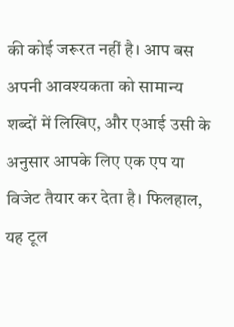की कोई जरूरत नहीं है। आप बस अपनी आवश्यकता को सामान्य शब्दों में लिखिए, और एआई उसी के अनुसार आपके लिए एक एप या विजेट तैयार कर देता है। फिलहाल, यह टूल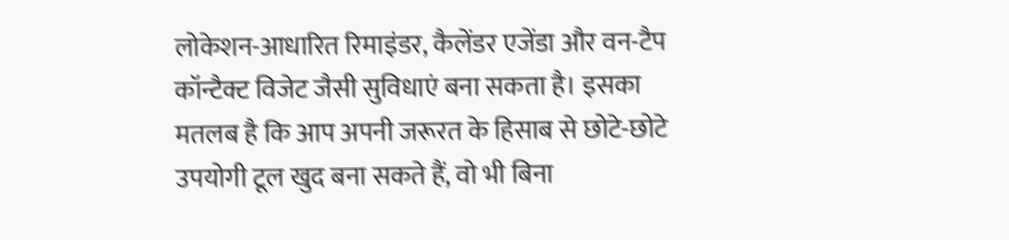लोकेशन-आधारित रिमाइंडर, कैलेंडर एजेंडा और वन-टैप कॉन्टैक्ट विजेट जैसी सुविधाएं बना सकता है। इसका मतलब है कि आप अपनी जरूरत के हिसाब से छोटे-छोटे उपयोगी टूल खुद बना सकते हैं, वो भी बिना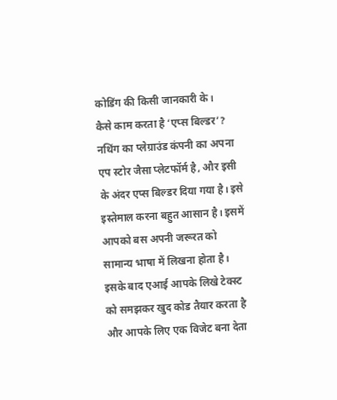कोडिंग की किसी जानकारी के।
कैसे काम करता है ‘एप्स बिल्डर’?
नथिंग का प्लेग्राउंड कंपनी का अपना एप स्टोर जैसा प्लेटफॉर्म है, और इसी के अंदर एप्स बिल्डर दिया गया है। इसे इस्तेमाल करना बहुत आसान है। इसमें आपको बस अपनी जरूरत को सामान्य भाषा में लिखना होता है। इसके बाद एआई आपके लिखे टेक्स्ट को समझकर खुद कोड तैयार करता है और आपके लिए एक विजेट बना देता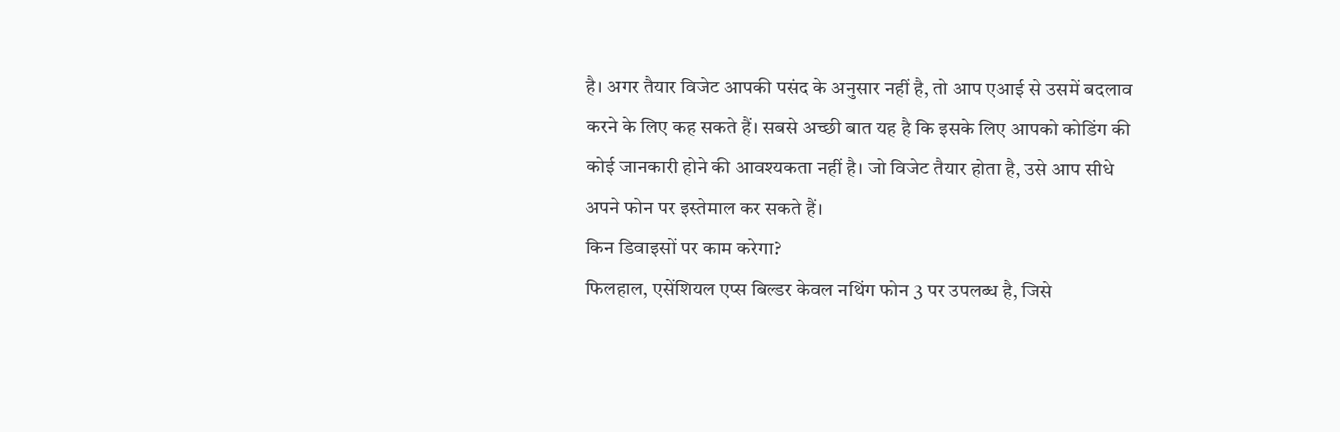है। अगर तैयार विजेट आपकी पसंद के अनुसार नहीं है, तो आप एआई से उसमें बदलाव करने के लिए कह सकते हैं। सबसे अच्छी बात यह है कि इसके लिए आपको कोडिंग की कोई जानकारी होने की आवश्यकता नहीं है। जो विजेट तैयार होता है, उसे आप सीधे अपने फोन पर इस्तेमाल कर सकते हैं।
किन डिवाइसों पर काम करेगा?
फिलहाल, एसेंशियल एप्स बिल्डर केवल नथिंग फोन 3 पर उपलब्ध है, जिसे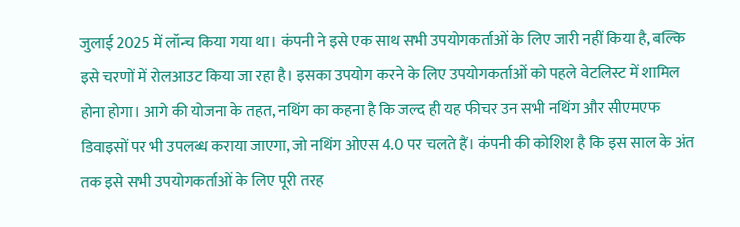जुलाई 2025 में लॉन्च किया गया था। कंपनी ने इसे एक साथ सभी उपयोगकर्ताओं के लिए जारी नहीं किया है, बल्कि इसे चरणों में रोलआउट किया जा रहा है। इसका उपयोग करने के लिए उपयोगकर्ताओं को पहले वेटलिस्ट में शामिल होना होगा। आगे की योजना के तहत, नथिंग का कहना है कि जल्द ही यह फीचर उन सभी नथिंग और सीएमएफ डिवाइसों पर भी उपलब्ध कराया जाएगा, जो नथिंग ओएस 4.0 पर चलते हैं। कंपनी की कोशिश है कि इस साल के अंत तक इसे सभी उपयोगकर्ताओं के लिए पूरी तरह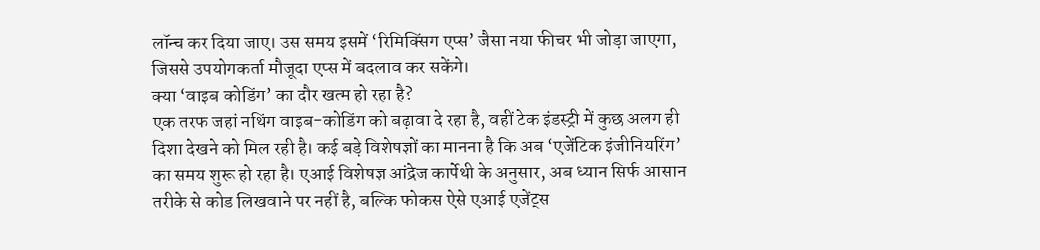लॉन्च कर दिया जाए। उस समय इसमें ‘रिमिक्सिंग एप्स’ जैसा नया फीचर भी जोड़ा जाएगा, जिससे उपयोगकर्ता मौजूदा एप्स में बदलाव कर सकेंगे।
क्या ‘वाइब कोडिंग’ का दौर खत्म हो रहा है?
एक तरफ जहां नथिंग वाइब-कोडिंग को बढ़ावा दे रहा है, वहीं टेक इंडस्ट्री में कुछ अलग ही दिशा देखने को मिल रही है। कई बड़े विशेषज्ञों का मानना है कि अब ‘एजेंटिक इंजीनियरिंग’ का समय शुरू हो रहा है। एआई विशेषज्ञ आंद्रेज कार्पेथी के अनुसार, अब ध्यान सिर्फ आसान तरीके से कोड लिखवाने पर नहीं है, बल्कि फोकस ऐसे एआई एजेंट्स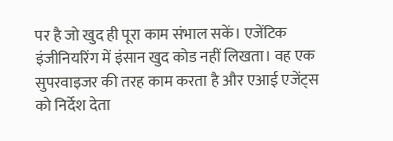पर है जो खुद ही पूरा काम संभाल सकें। एजेंटिक इंजीनियरिंग में इंसान खुद कोड नहीं लिखता। वह एक सुपरवाइजर की तरह काम करता है और एआई एजेंट्स को निर्देश देता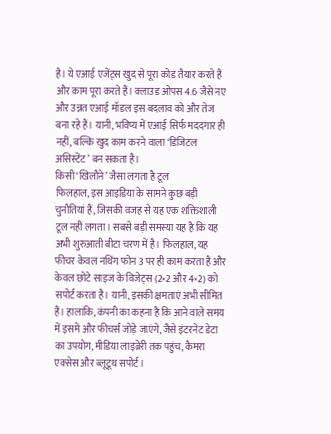है। ये एआई एजेंट्स खुद से पूरा कोड तैयार करते हैं और काम पूरा करते हैं। क्लाउड ओपस 4.6 जैसे नए और उन्नत एआई मॉडल इस बदलाव को और तेज बना रहे हैं। यानी, भविष्य में एआई सिर्फ मददगार ही नहीं, बल्कि खुद काम करने वाला ‘डिजिटल असिस्टेंट’ बन सकता है।
किसी ‘खिलौने’ जैसा लगता है टूल
फिलहाल, इस आइडिया के सामने कुछ बड़ी चुनौतियां हैं, जिसकी वजह से यह एक शक्तिशाली टूल नहीं लगता। सबसे बड़ी समस्या यह है कि यह अभी शुरुआती बीटा चरण में है। फिलहाल, यह फीचर केवल नथिंग फोन 3 पर ही काम करता है और केवल छोटे साइज के विजेट्स (2×2 और 4×2) को सपोर्ट करता है। यानी, इसकी क्षमताएं अभी सीमित हैं। हालांकि, कंपनी का कहना है कि आने वाले समय में इसमें और फीचर्स जोड़े जाएंगे, जैसे इंटरनेट डेटा का उपयोग, मीडिया लाइब्रेरी तक पहुंच, कैमरा एक्सेस और ब्लूटूथ सपोर्ट।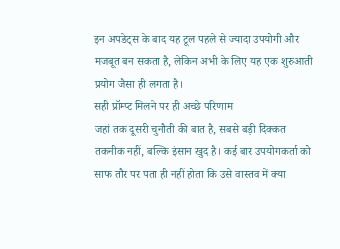इन अपडेट्स के बाद यह टूल पहले से ज्यादा उपयोगी और मजबूत बन सकता है, लेकिन अभी के लिए यह एक शुरुआती प्रयोग जैसा ही लगता है।
सही प्रॉम्प्ट मिलने पर ही अच्छे परिणाम
जहां तक दूसरी चुनौती की बात है, सबसे बड़ी दिक्कत तकनीक नहीं, बल्कि इंसान खुद है। कई बार उपयोगकर्ता को साफ तौर पर पता ही नहीं होता कि उसे वास्तव में क्या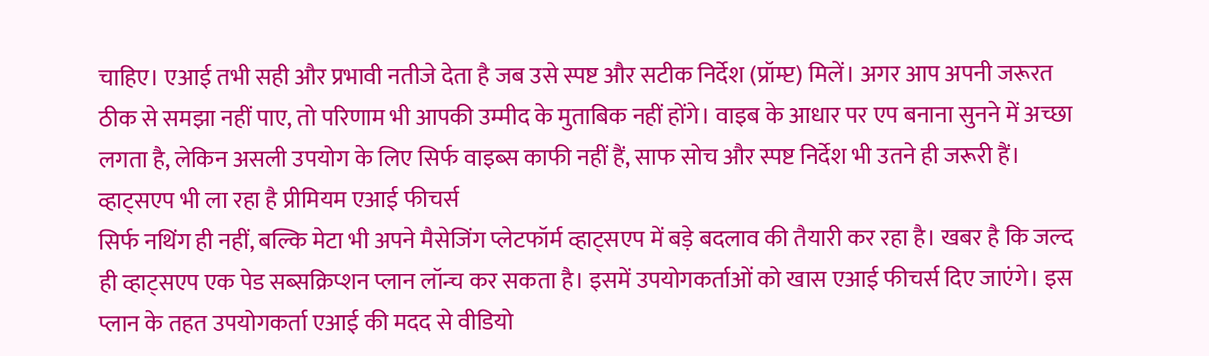चाहिए। एआई तभी सही और प्रभावी नतीजे देता है जब उसे स्पष्ट और सटीक निर्देश (प्रॉम्प्ट) मिलें। अगर आप अपनी जरूरत ठीक से समझा नहीं पाए, तो परिणाम भी आपकी उम्मीद के मुताबिक नहीं होंगे। वाइब के आधार पर एप बनाना सुनने में अच्छा लगता है, लेकिन असली उपयोग के लिए सिर्फ वाइब्स काफी नहीं हैं, साफ सोच और स्पष्ट निर्देश भी उतने ही जरूरी हैं।
व्हाट्सएप भी ला रहा है प्रीमियम एआई फीचर्स
सिर्फ नथिंग ही नहीं, बल्कि मेटा भी अपने मैसेजिंग प्लेटफॉर्म व्हाट्सएप में बड़े बदलाव की तैयारी कर रहा है। खबर है कि जल्द ही व्हाट्सएप एक पेड सब्सक्रिप्शन प्लान लॉन्च कर सकता है। इसमें उपयोगकर्ताओं को खास एआई फीचर्स दिए जाएंगे। इस प्लान के तहत उपयोगकर्ता एआई की मदद से वीडियो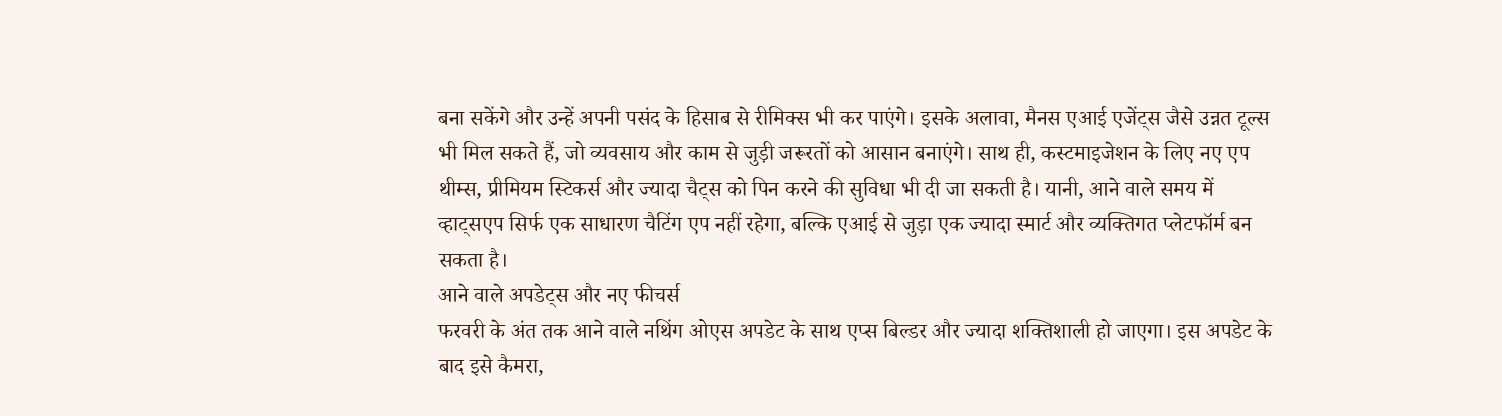बना सकेंगे और उन्हें अपनी पसंद के हिसाब से रीमिक्स भी कर पाएंगे। इसके अलावा, मैनस एआई एजेंट्स जैसे उन्नत टूल्स भी मिल सकते हैं, जो व्यवसाय और काम से जुड़ी जरूरतों को आसान बनाएंगे। साथ ही, कस्टमाइजेशन के लिए नए एप थीम्स, प्रीमियम स्टिकर्स और ज्यादा चैट्स को पिन करने की सुविधा भी दी जा सकती है। यानी, आने वाले समय में व्हाट्सएप सिर्फ एक साधारण चैटिंग एप नहीं रहेगा, बल्कि एआई से जुड़ा एक ज्यादा स्मार्ट और व्यक्तिगत प्लेटफॉर्म बन सकता है।
आने वाले अपडेट्स और नए फीचर्स
फरवरी के अंत तक आने वाले नथिंग ओएस अपडेट के साथ एप्स बिल्डर और ज्यादा शक्तिशाली हो जाएगा। इस अपडेट के बाद इसे कैमरा,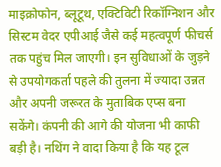माइक्रोफोन, ब्लूटूथ, एक्टिविटी रिकॉग्निशन और सिस्टम वेदर एपीआई जैसे कई महत्वपूर्ण फीचर्स तक पहुंच मिल जाएगी। इन सुविधाओं के जुड़ने से उपयोगकर्ता पहले की तुलना में ज्यादा उन्नत और अपनी जरूरत के मुताबिक एप्स बना सकेंगे। कंपनी की आगे की योजना भी काफी बड़ी है। नथिंग ने वादा किया है कि यह टूल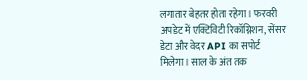लगातार बेहतर होता रहेगा। फरवरी अपडेट में एक्टिविटी रिकॉग्निशन, सेंसर डेटा और वेदर API का सपोर्ट मिलेगा। साल के अंत तक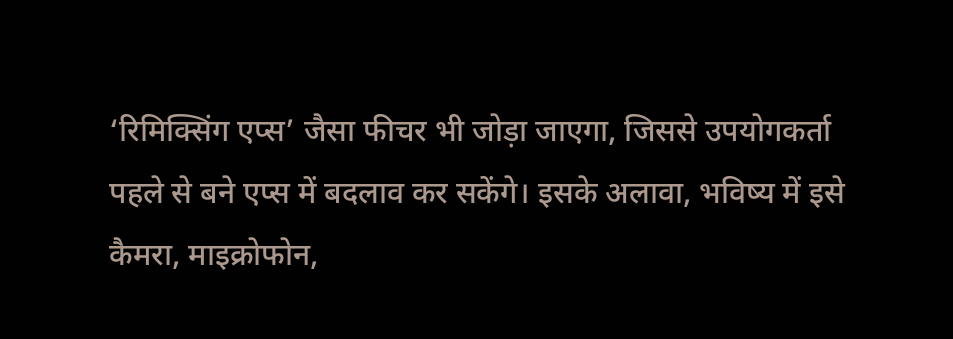‘रिमिक्सिंग एप्स’ जैसा फीचर भी जोड़ा जाएगा, जिससे उपयोगकर्ता पहले से बने एप्स में बदलाव कर सकेंगे। इसके अलावा, भविष्य में इसे कैमरा, माइक्रोफोन,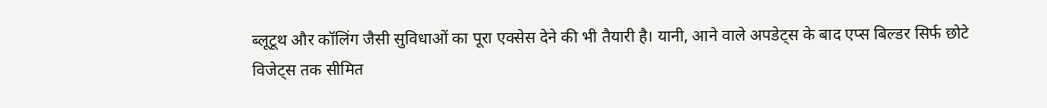ब्लूटूथ और कॉलिंग जैसी सुविधाओं का पूरा एक्सेस देने की भी तैयारी है। यानी, आने वाले अपडेट्स के बाद एप्स बिल्डर सिर्फ छोटे विजेट्स तक सीमित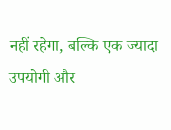नहीं रहेगा, बल्कि एक ज्यादा उपयोगी और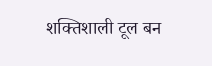शक्तिशाली टूल बन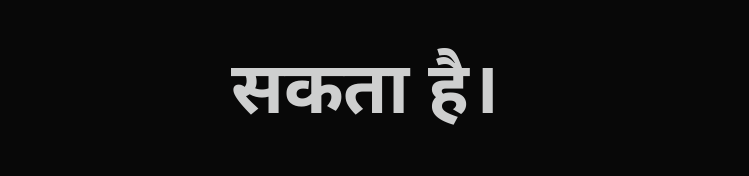सकता है।